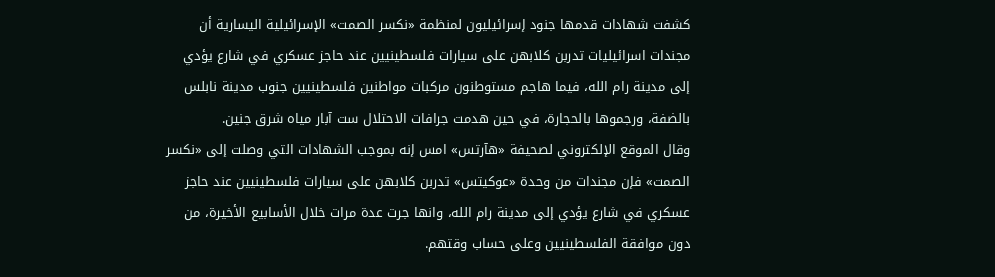كشفت شهادات قدمها جنود إسرائيليون لمنظمة «نكسر الصمت» الإسرائيلية اليسارية أن مجندات اسرائيليات تدربن كلابهن على سيارات فلسطينيين عند حاجز عسكري في شارع يؤدي إلى مدينة رام الله، فيما هاجم مستوطنون مركبات مواطنين فلسطينيين جنوب مدينة نابلس بالضفة، ورجموها بالحجارة، في حين هدمت جرافات الاحتلال ست آبار مياه شرق جنين.
وقال الموقع الإلكتروني لصحيفة «هآرتس» امس إنه بموجب الشهادات التي وصلت إلى «نكسر الصمت» فإن مجندات من وحدة «عوكيتس» تدربن كلابهن على سيارات فلسطينيين عند حاجز عسكري في شارع يؤدي إلى مدينة رام الله، وانها جرت عدة مرات خلال الأسابيع الأخيرة، من دون موافقة الفلسطينيين وعلى حساب وقتهم.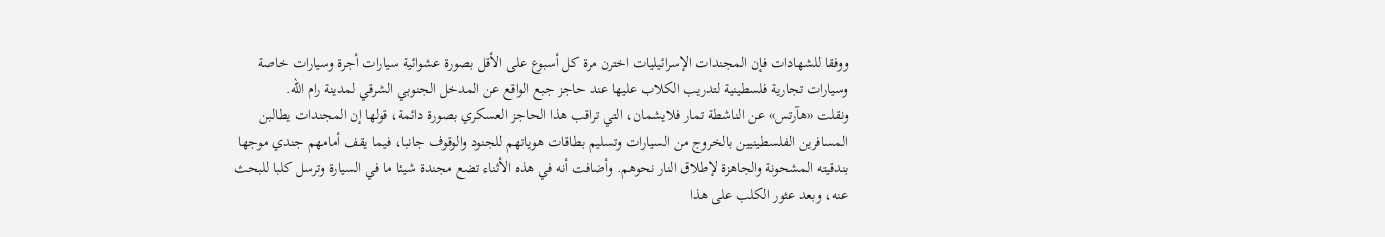ووفقا للشهادات فإن المجندات الإسرائيليات اخترن مرة كل أسبوع على الأقل بصورة عشوائية سيارات أجرة وسيارات خاصة وسيارات تجارية فلسطينية لتدريب الكلاب عليها عند حاجز جبع الواقع عن المدخل الجنوبي الشرقي لمدينة رام الله.
ونقلت «هآرتس» عن الناشطة تمار فلايشمان، التي تراقب هذا الحاجز العسكري بصورة دائمة، قولها إن المجندات يطالبن المسافرين الفلسطينيين بالخروج من السيارات وتسليم بطاقات هوياتهم للجنود والوقوف جانبا، فيما يقف أمامهم جندي موجها بندقيته المشحونة والجاهزة لإطلاق النار نحوهم. وأضافت أنه في هذه الأثناء تضع مجندة شيئا ما في السيارة وترسل كلبا للبحث عنه، وبعد عثور الكلب على هذا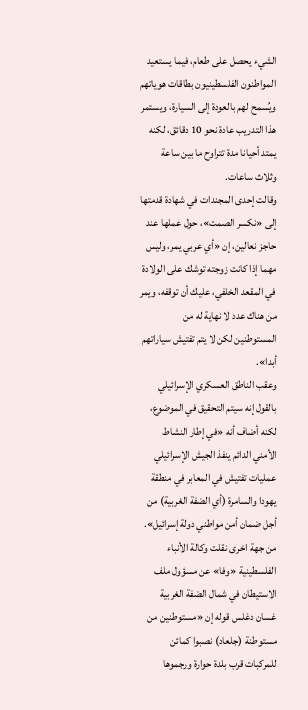الشيء يحصل على طعام، فيما يستعيد المواطنون الفلسطينيون بطاقات هوياتهم ويُسمح لهم بالعودة إلى السيارة، ويستمر هذا التدريب عادة نحو 10 دقائق، لكنه يمتد أحيانا مدة تتراوح ما بين ساعة وثلاث ساعات.
وقالت إحدى المجندات في شهادة قدمتها إلى «نكسر الصمت»، حول عملها عند حاجز نعالين، إن «أي عربي يمر، وليس مهما إذا كانت زوجته توشك على الولادة في المقعد الخلفي، عليك أن توقفه، ويمر من هناك عدد لا نهاية له من المستوطنين لكن لا يتم تفتيش سياراتهم أبدا».
وعقب الناطق العسكري الإسرائيلي بالقول إنه سيتم التحقيق في الموضوع، لكنه أضاف أنه «في إطار النشاط الأمني الدائم ينفذ الجيش الإسرائيلي عمليات تفتيش في المعابر في منطقة يهودا والسامرة (أي الضفة الغربية) من أجل ضمان أمن مواطني دولة إسرائيل».
من جهة اخرى نقلت وكالة الأنباء الفلسطينية «وفا» عن مسؤول ملف الاستيطان في شمال الضفة الغربية غسان دغلس قوله إن «مستوطنين من مستوطنة (جلعاد) نصبوا كمائن للمركبات قرب بلدة حوارة ورجموها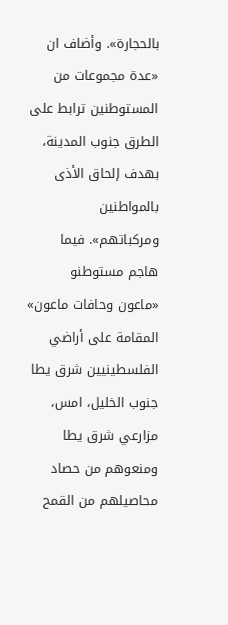بالحجارة». وأضاف ان «عدة مجموعات من المستوطنين ترابط على الطرق جنوب المدينة، بهدف إلحاق الأذى بالمواطنين ومركباتهم». فيما هاجم مستوطنو «ماعون وحافات ماعون» المقامة على أراضي الفلسطينيين شرق يطا جنوب الخليل، امس، مزارعي شرق يطا ومنعوهم من حصاد محاصيلهم من القمح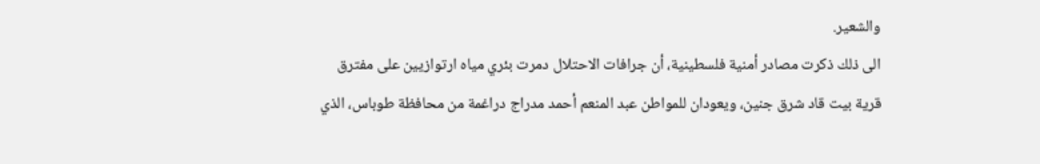والشعير.
الى ذلك ذكرت مصادر أمنية فلسطينية، أن جرافات الاحتلال دمرت بئري مياه ارتوازيين على مفترق قرية بيت قاد شرق جنين، ويعودان للمواطن عبد المنعم أحمد مدراج دراغمة من محافظة طوباس، الذي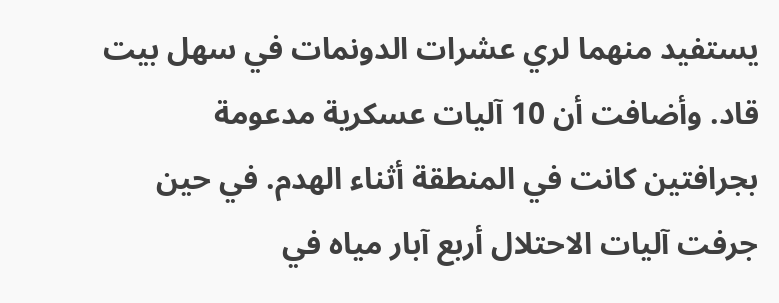يستفيد منهما لري عشرات الدونمات في سهل بيت قاد. وأضافت أن 10 آليات عسكرية مدعومة بجرافتين كانت في المنطقة أثناء الهدم. في حين جرفت آليات الاحتلال أربع آبار مياه في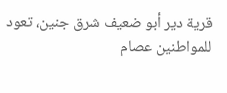قرية دير أبو ضعيف شرق جنين، تعود للمواطنين عصام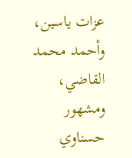عزات ياسين، وأحمد محمد القاضي، ومشهور حسناوي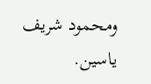ومحمود شريف ياسين.